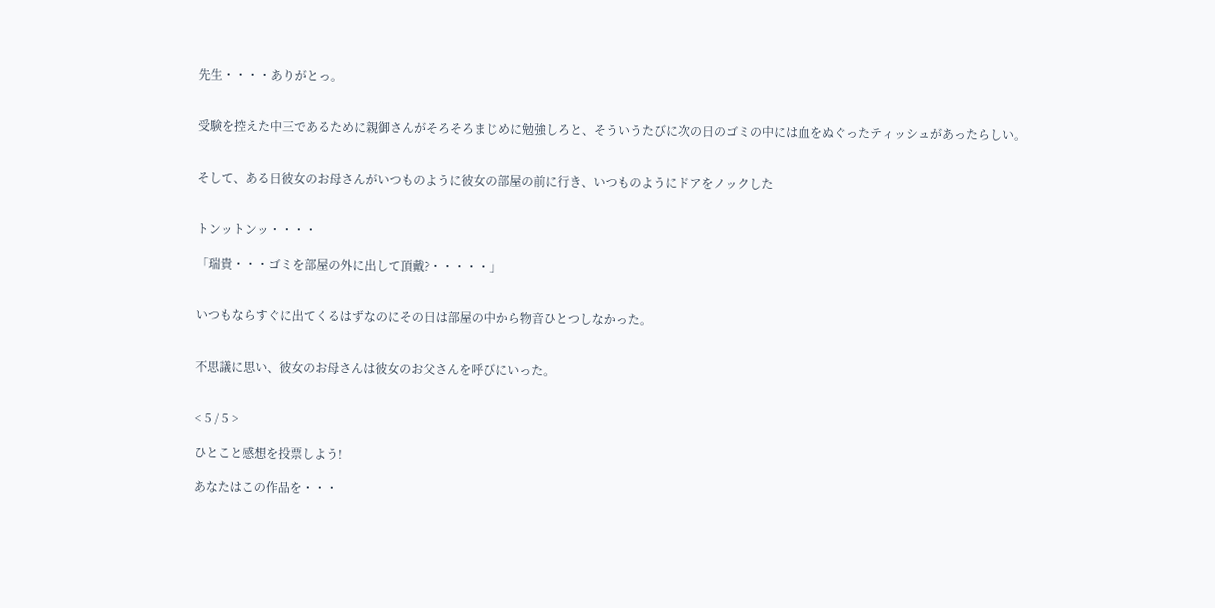先生・・・・ありがとっ。


受験を控えた中三であるために親御さんがそろそろまじめに勉強しろと、そういうたびに次の日のゴミの中には血をぬぐったティッシュがあったらしい。


そして、ある日彼女のお母さんがいつものように彼女の部屋の前に行き、いつものようにドアをノックした


トンットンッ・・・・

「瑞貴・・・ゴミを部屋の外に出して頂戴?・・・・・」


いつもならすぐに出てくるはずなのにその日は部屋の中から物音ひとつしなかった。


不思議に思い、彼女のお母さんは彼女のお父さんを呼びにいった。


< 5 / 5 >

ひとこと感想を投票しよう!

あなたはこの作品を・・・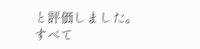と評価しました。
すべて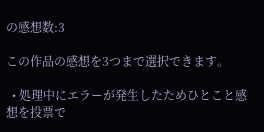の感想数:3

この作品の感想を3つまで選択できます。

  • 処理中にエラーが発生したためひとこと感想を投票で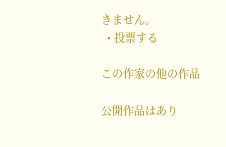きません。
  • 投票する

この作家の他の作品

公開作品はあり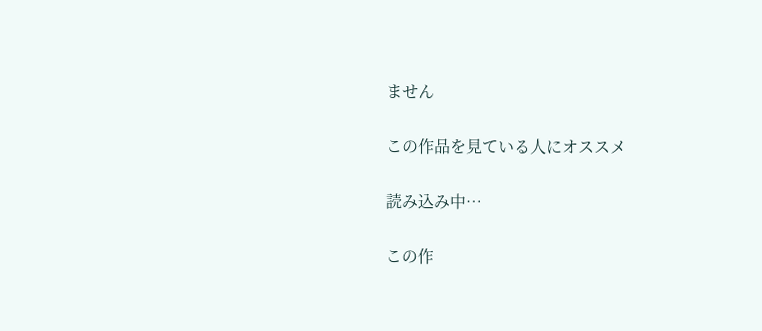ません

この作品を見ている人にオススメ

読み込み中…

この作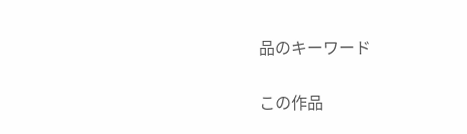品のキーワード

この作品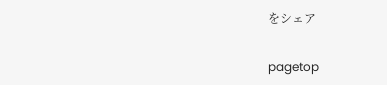をシェア

pagetop